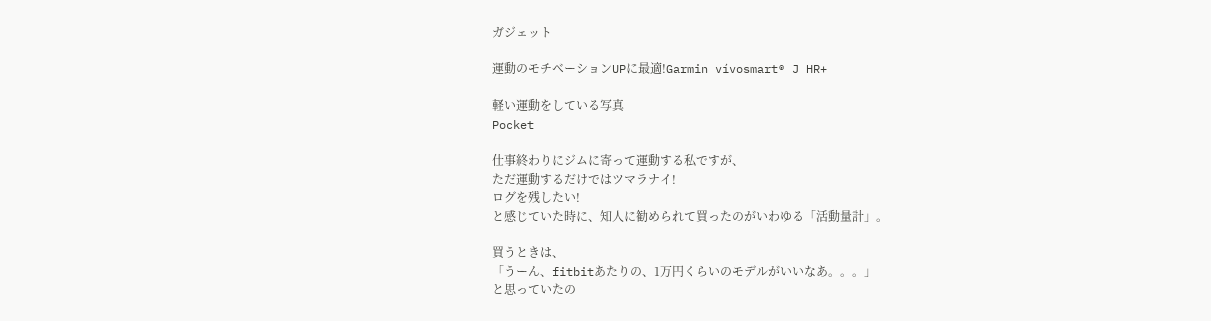ガジェット

運動のモチベーションUPに最適!Garmin vívosmart® J HR+

軽い運動をしている写真
Pocket

仕事終わりにジムに寄って運動する私ですが、
ただ運動するだけではツマラナイ!
ログを残したい!
と感じていた時に、知人に勧められて買ったのがいわゆる「活動量計」。

買うときは、
「うーん、fitbitあたりの、1万円くらいのモデルがいいなあ。。。」
と思っていたの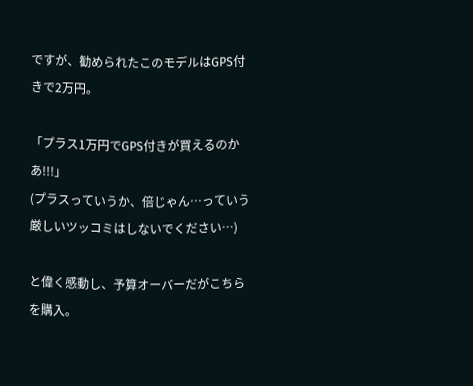ですが、勧められたこのモデルはGPS付きで2万円。

「プラス1万円でGPS付きが買えるのかあ!!!」
(プラスっていうか、倍じゃん…っていう厳しいツッコミはしないでください…)

と偉く感動し、予算オーバーだがこちらを購入。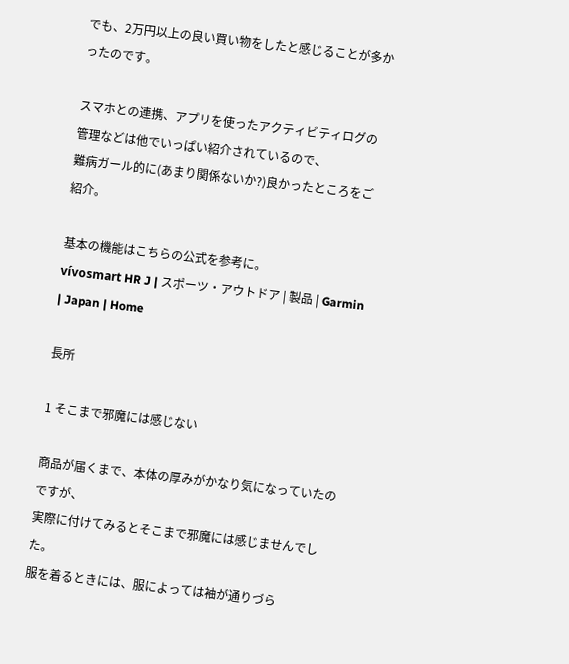でも、2万円以上の良い買い物をしたと感じることが多かったのです。

スマホとの連携、アプリを使ったアクティビティログの管理などは他でいっぱい紹介されているので、
難病ガール的に(あまり関係ないか?)良かったところをご紹介。

基本の機能はこちらの公式を参考に。
vívosmart HR J | スポーツ・アウトドア | 製品 | Garmin | Japan | Home

長所

1 そこまで邪魔には感じない

商品が届くまで、本体の厚みがかなり気になっていたのですが、
実際に付けてみるとそこまで邪魔には感じませんでした。
服を着るときには、服によっては袖が通りづら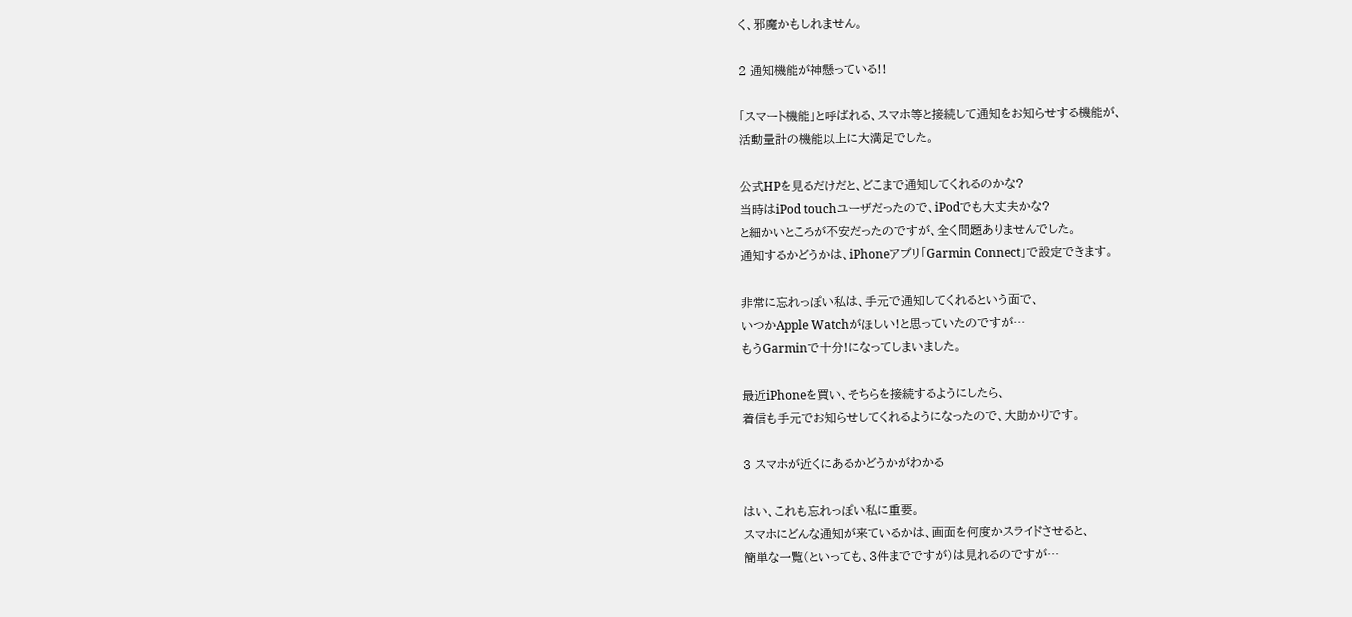く、邪魔かもしれません。

2 通知機能が神懸っている!!

「スマート機能」と呼ばれる、スマホ等と接続して通知をお知らせする機能が、
活動量計の機能以上に大満足でした。

公式HPを見るだけだと、どこまで通知してくれるのかな?
当時はiPod touchユーザだったので、iPodでも大丈夫かな?
と細かいところが不安だったのですが、全く問題ありませんでした。
通知するかどうかは、iPhoneアプリ「Garmin Connect」で設定できます。

非常に忘れっぽい私は、手元で通知してくれるという面で、
いつかApple Watchがほしい!と思っていたのですが…
もうGarminで十分!になってしまいました。

最近iPhoneを買い、そちらを接続するようにしたら、
着信も手元でお知らせしてくれるようになったので、大助かりです。

3 スマホが近くにあるかどうかがわかる

はい、これも忘れっぽい私に重要。
スマホにどんな通知が来ているかは、画面を何度かスライドさせると、
簡単な一覧(といっても、3件までですが)は見れるのですが…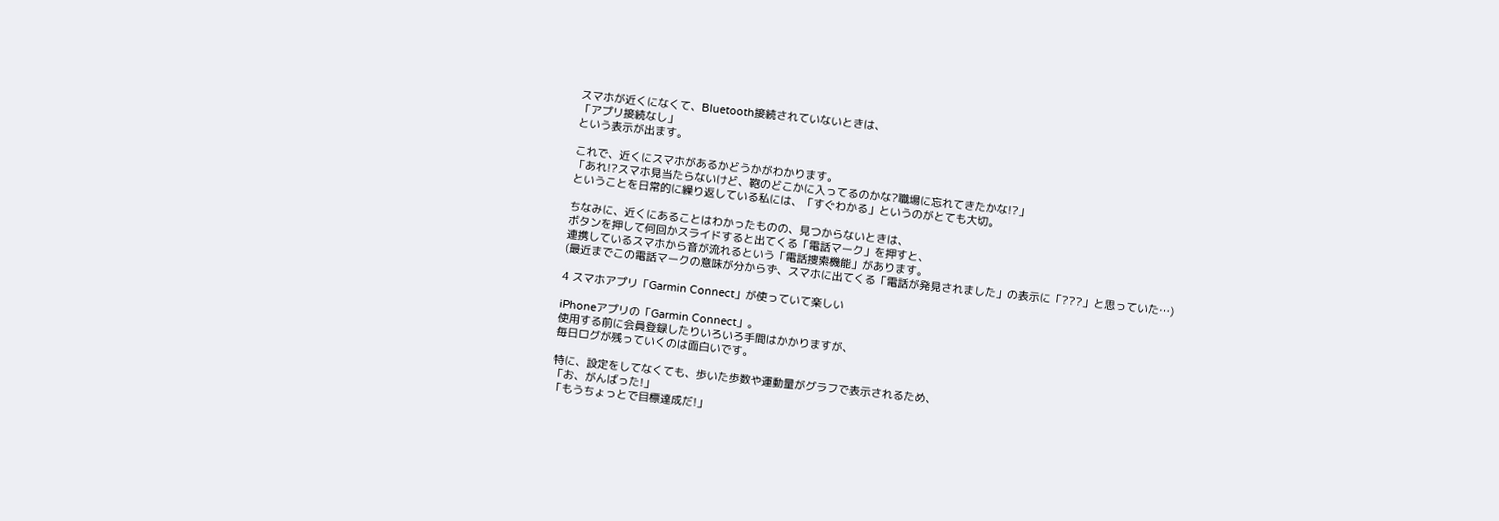スマホが近くになくて、Bluetooth接続されていないときは、
「アプリ接続なし」
という表示が出ます。

これで、近くにスマホがあるかどうかがわかります。
「あれ!?スマホ見当たらないけど、鞄のどこかに入ってるのかな?職場に忘れてきたかな!?」
ということを日常的に繰り返している私には、「すぐわかる」というのがとても大切。

ちなみに、近くにあることはわかったものの、見つからないときは、
ボタンを押して何回かスライドすると出てくる「電話マーク」を押すと、
連携しているスマホから音が流れるという「電話捜索機能」があります。
(最近までこの電話マークの意味が分からず、スマホに出てくる「電話が発見されました」の表示に「???」と思っていた…)

4 スマホアプリ「Garmin Connect」が使っていて楽しい

iPhoneアプリの「Garmin Connect」。
使用する前に会員登録したりいろいろ手間はかかりますが、
毎日ログが残っていくのは面白いです。

特に、設定をしてなくても、歩いた歩数や運動量がグラフで表示されるため、
「お、がんばった!」
「もうちょっとで目標達成だ!」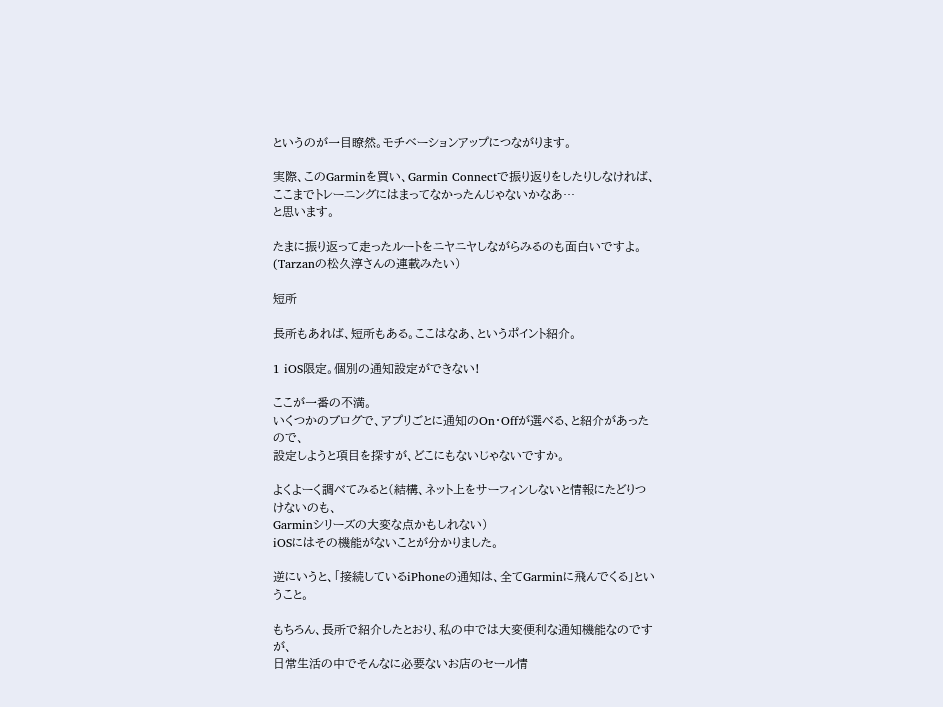というのが一目瞭然。モチベーションアップにつながります。

実際、このGarminを買い、Garmin Connectで振り返りをしたりしなければ、
ここまでトレーニングにはまってなかったんじゃないかなあ…
と思います。

たまに振り返って走ったルートをニヤニヤしながらみるのも面白いですよ。
(Tarzanの松久淳さんの連載みたい)

短所

長所もあれば、短所もある。ここはなあ、というポイント紹介。

1 iOS限定。個別の通知設定ができない!

ここが一番の不満。
いくつかのブログで、アプリごとに通知のOn・Offが選べる、と紹介があったので、
設定しようと項目を探すが、どこにもないじゃないですか。

よくよーく調べてみると(結構、ネット上をサーフィンしないと情報にたどりつけないのも、
Garminシリーズの大変な点かもしれない)
iOSにはその機能がないことが分かりました。

逆にいうと、「接続しているiPhoneの通知は、全てGarminに飛んでくる」ということ。

もちろん、長所で紹介したとおり、私の中では大変便利な通知機能なのですが、
日常生活の中でそんなに必要ないお店のセール情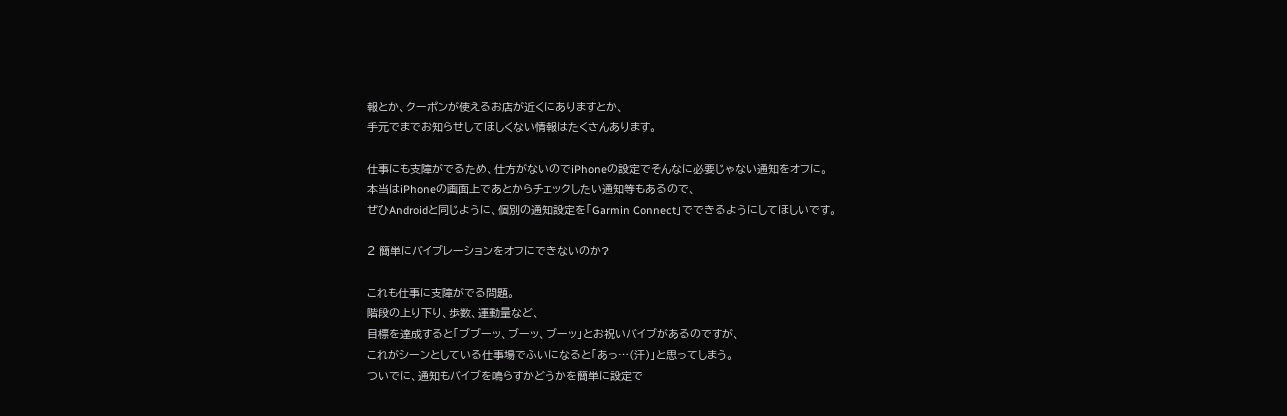報とか、クーポンが使えるお店が近くにありますとか、
手元でまでお知らせしてほしくない情報はたくさんあります。

仕事にも支障がでるため、仕方がないのでiPhoneの設定でそんなに必要じゃない通知をオフに。
本当はiPhoneの画面上であとからチェックしたい通知等もあるので、
ぜひAndroidと同じように、個別の通知設定を「Garmin Connect」でできるようにしてほしいです。

2 簡単にバイブレーションをオフにできないのか?

これも仕事に支障がでる問題。
階段の上り下り、歩数、運動量など、
目標を達成すると「ブブーッ、ブーッ、ブーッ」とお祝いバイブがあるのですが、
これがシーンとしている仕事場でふいになると「あっ…(汗)」と思ってしまう。
ついでに、通知もバイブを鳴らすかどうかを簡単に設定で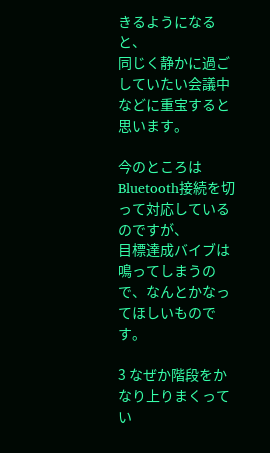きるようになると、
同じく静かに過ごしていたい会議中などに重宝すると思います。

今のところはBluetooth接続を切って対応しているのですが、
目標達成バイブは鳴ってしまうので、なんとかなってほしいものです。

3 なぜか階段をかなり上りまくってい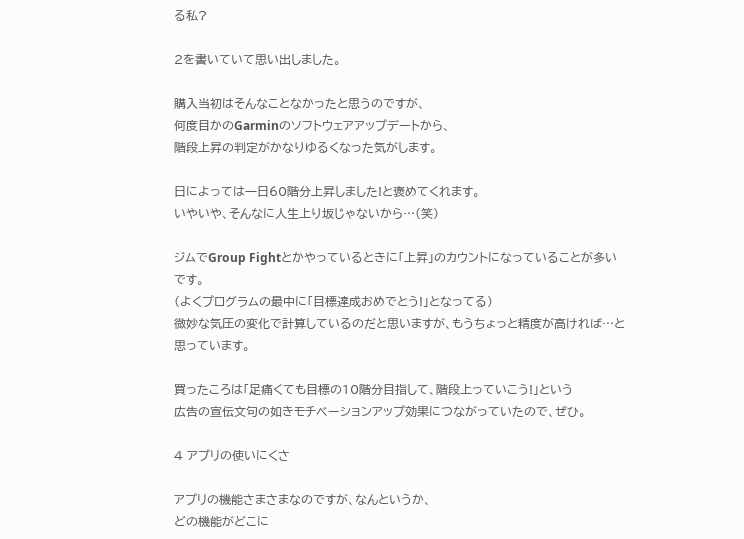る私?

2を書いていて思い出しました。

購入当初はそんなことなかったと思うのですが、
何度目かのGarminのソフトウェアアップデートから、
階段上昇の判定がかなりゆるくなった気がします。

日によっては一日60階分上昇しました!と褒めてくれます。
いやいや、そんなに人生上り坂じゃないから…(笑)

ジムでGroup Fightとかやっているときに「上昇」のカウントになっていることが多いです。
(よくプログラムの最中に「目標達成おめでとう!」となってる)
微妙な気圧の変化で計算しているのだと思いますが、もうちょっと精度が高ければ…と思っています。

買ったころは「足痛くても目標の10階分目指して、階段上っていこう!」という
広告の宣伝文句の如きモチベーションアップ効果につながっていたので、ぜひ。

4 アプリの使いにくさ

アプリの機能さまさまなのですが、なんというか、
どの機能がどこに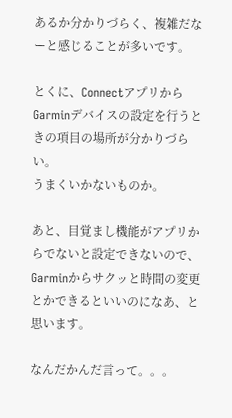あるか分かりづらく、複雑だなーと感じることが多いです。

とくに、ConnectアプリからGarminデバイスの設定を行うときの項目の場所が分かりづらい。
うまくいかないものか。

あと、目覚まし機能がアプリからでないと設定できないので、Garminからサクッと時間の変更とかできるといいのになあ、と思います。

なんだかんだ言って。。。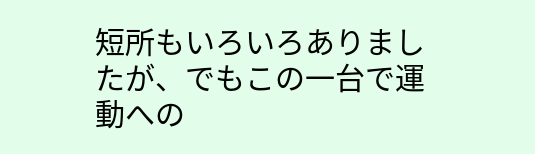短所もいろいろありましたが、でもこの一台で運動への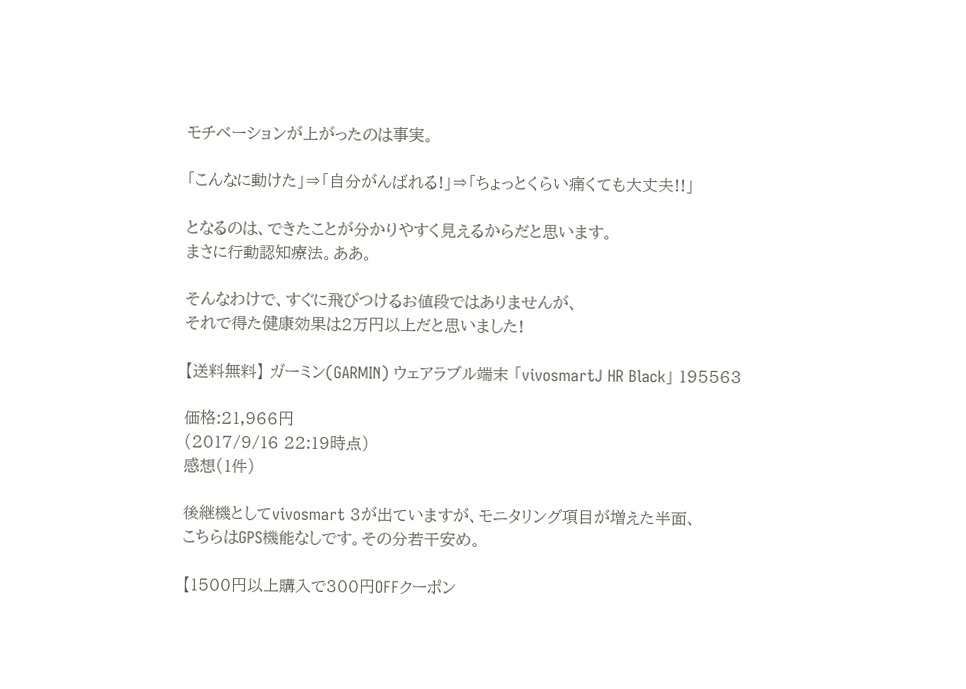モチベーションが上がったのは事実。

「こんなに動けた」⇒「自分がんばれる!」⇒「ちょっとくらい痛くても大丈夫!!」

となるのは、できたことが分かりやすく見えるからだと思います。
まさに行動認知療法。ああ。

そんなわけで、すぐに飛びつけるお値段ではありませんが、
それで得た健康効果は2万円以上だと思いました!

【送料無料】 ガーミン(GARMIN) ウェアラブル端末 「vivosmartJ HR Black」 195563

価格:21,966円
(2017/9/16 22:19時点)
感想(1件)

後継機としてvivosmart 3が出ていますが、モニタリング項目が増えた半面、
こちらはGPS機能なしです。その分若干安め。

【1500円以上購入で300円OFFクーポン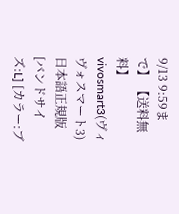9/13 9:59まで】 【送料無料】 vivosmart3(ヴィヴォスマート3) 日本語正規版 [バンドサイズ:L] [カラー:ブ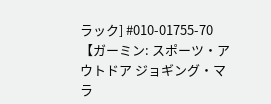ラック] #010-01755-70 【ガーミン: スポーツ・アウトドア ジョギング・マラ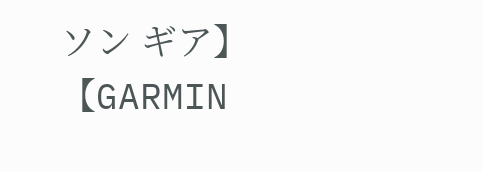ソン ギア】【GARMIN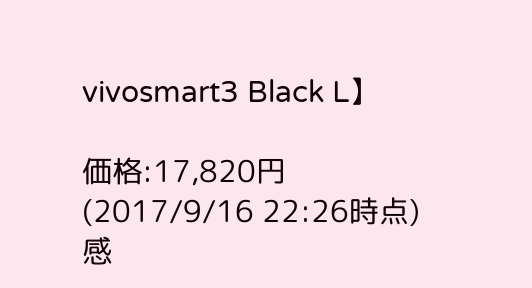vivosmart3 Black L】

価格:17,820円
(2017/9/16 22:26時点)
感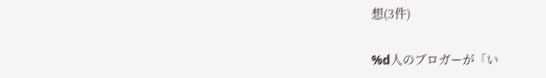想(3件)

%d人のブロガーが「い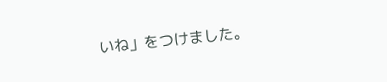いね」をつけました。